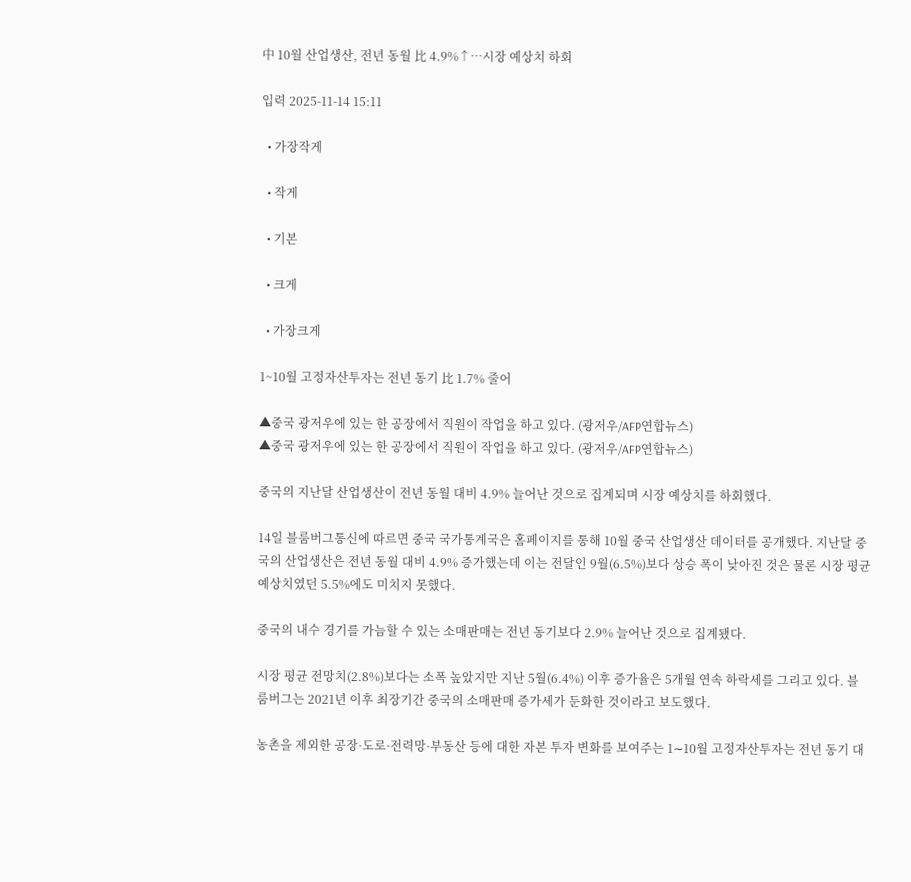中 10월 산업생산, 전년 동월 比 4.9%↑…시장 예상치 하회

입력 2025-11-14 15:11

  • 가장작게

  • 작게

  • 기본

  • 크게

  • 가장크게

1~10월 고정자산투자는 전년 동기 比 1.7% 줄어

▲중국 광저우에 있는 한 공장에서 직원이 작업을 하고 있다. (광저우/AFP연합뉴스)
▲중국 광저우에 있는 한 공장에서 직원이 작업을 하고 있다. (광저우/AFP연합뉴스)

중국의 지난달 산업생산이 전년 동월 대비 4.9% 늘어난 것으로 집계되며 시장 예상치를 하회했다.

14일 블룸버그통신에 따르면 중국 국가통계국은 홈페이지를 통해 10월 중국 산업생산 데이터를 공개했다. 지난달 중국의 산업생산은 전년 동월 대비 4.9% 증가했는데 이는 전달인 9월(6.5%)보다 상승 폭이 낮아진 것은 물론 시장 평균 예상치였던 5.5%에도 미치지 못했다.

중국의 내수 경기를 가늠할 수 있는 소매판매는 전년 동기보다 2.9% 늘어난 것으로 집계됐다.

시장 평균 전망치(2.8%)보다는 소폭 높았지만 지난 5월(6.4%) 이후 증가율은 5개월 연속 하락세를 그리고 있다. 블룸버그는 2021년 이후 최장기간 중국의 소매판매 증가세가 둔화한 것이라고 보도했다.

농촌을 제외한 공장·도로·전력망·부동산 등에 대한 자본 투자 변화를 보여주는 1∼10월 고정자산투자는 전년 동기 대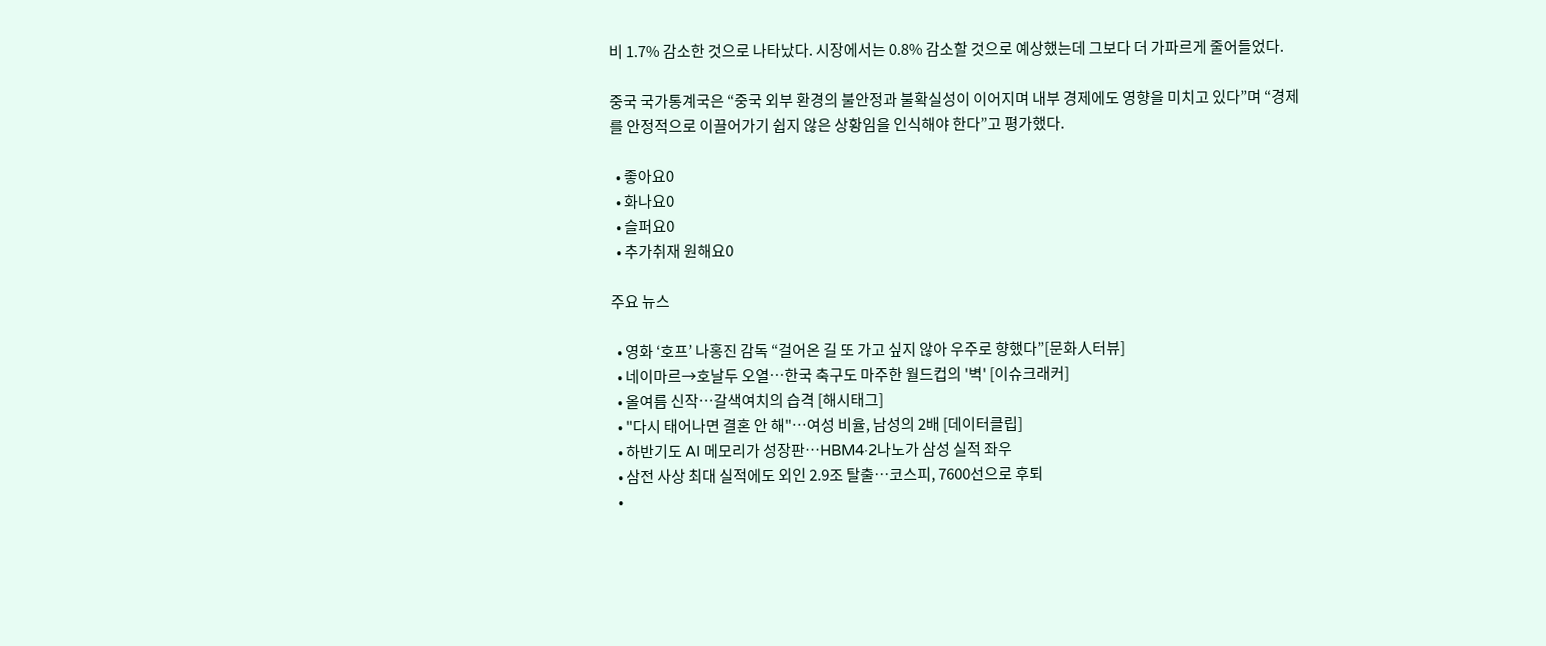비 1.7% 감소한 것으로 나타났다. 시장에서는 0.8% 감소할 것으로 예상했는데 그보다 더 가파르게 줄어들었다.

중국 국가통계국은 “중국 외부 환경의 불안정과 불확실성이 이어지며 내부 경제에도 영향을 미치고 있다”며 “경제를 안정적으로 이끌어가기 쉽지 않은 상황임을 인식해야 한다”고 평가했다.

  • 좋아요0
  • 화나요0
  • 슬퍼요0
  • 추가취재 원해요0

주요 뉴스

  • 영화 ‘호프’ 나홍진 감독 “걸어온 길 또 가고 싶지 않아 우주로 향했다”[문화人터뷰]
  • 네이마르→호날두 오열⋯한국 축구도 마주한 월드컵의 '벽' [이슈크래커]
  • 올여름 신작…갈색여치의 습격 [해시태그]
  • "다시 태어나면 결혼 안 해"…여성 비율, 남성의 2배 [데이터클립]
  • 하반기도 AI 메모리가 성장판…HBM4·2나노가 삼성 실적 좌우
  • 삼전 사상 최대 실적에도 외인 2.9조 탈출…코스피, 7600선으로 후퇴
  •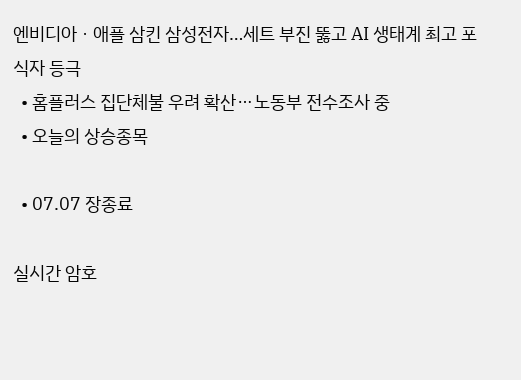엔비디아ㆍ애플 삼킨 삼성전자…세트 부진 뚫고 AI 생태계 최고 포식자 등극
  • 홈플러스 집단체불 우려 확산⋯노동부 전수조사 중
  • 오늘의 상승종목

  • 07.07 장종료

실시간 암호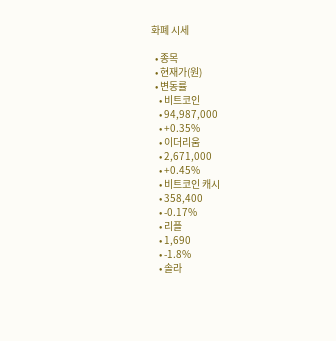화폐 시세

  • 종목
  • 현재가(원)
  • 변동률
    • 비트코인
    • 94,987,000
    • +0.35%
    • 이더리움
    • 2,671,000
    • +0.45%
    • 비트코인 캐시
    • 358,400
    • -0.17%
    • 리플
    • 1,690
    • -1.8%
    • 솔라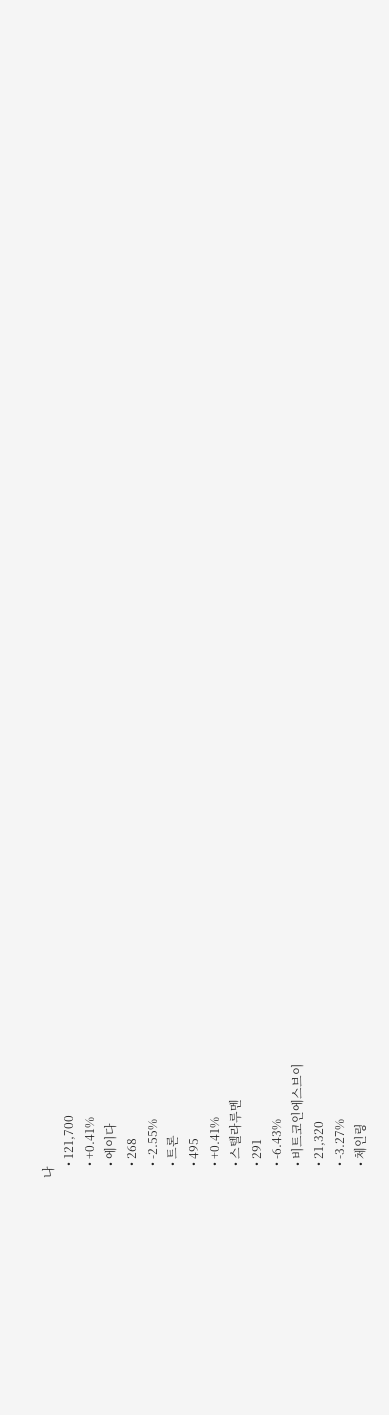나
    • 121,700
    • +0.41%
    • 에이다
    • 268
    • -2.55%
    • 트론
    • 495
    • +0.41%
    • 스텔라루멘
    • 291
    • -6.43%
    • 비트코인에스브이
    • 21,320
    • -3.27%
    • 체인링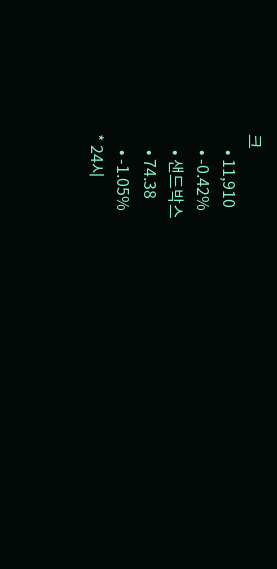크
    • 11,910
    • -0.42%
    • 샌드박스
    • 74.38
    • -1.05%
* 24시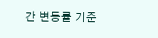간 변동률 기준